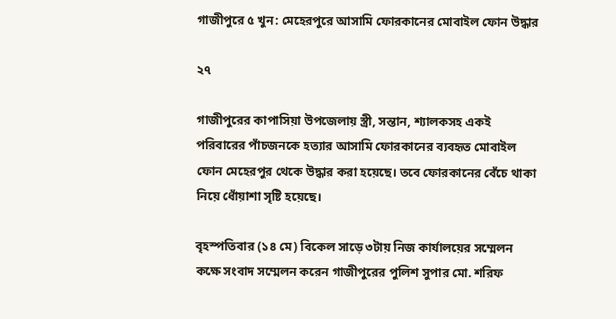গাজীপুরে ৫ খুন: মেহেরপুরে আসামি ফোরকানের মোবাইল ফোন উদ্ধার

২৭

গাজীপুরের কাপাসিয়া উপজেলায় স্ত্রী, সন্তান, শ্যালকসহ একই পরিবারের পাঁচজনকে হত্যার আসামি ফোরকানের ব্যবহৃত মোবাইল ফোন মেহেরপুর থেকে উদ্ধার করা হয়েছে। তবে ফোরকানের বেঁচে থাকা নিয়ে ধোঁয়াশা সৃষ্টি হয়েছে।

বৃহস্পতিবার (১৪ মে) বিকেল সাড়ে ৩টায় নিজ কার্যালয়ের সম্মেলন কক্ষে সংবাদ সম্মেলন করেন গাজীপুরের পুলিশ সুপার মো. শরিফ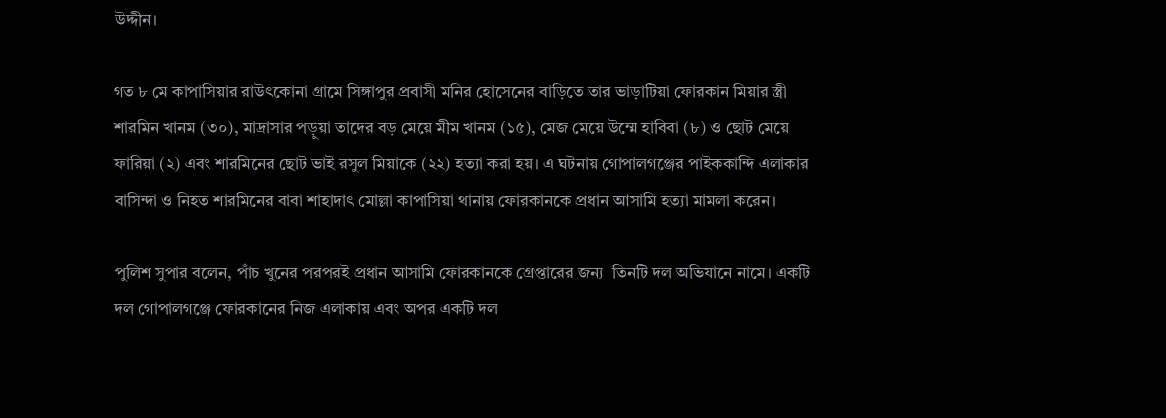উদ্দীন।

গত ৮ মে কাপাসিয়ার রাউৎকোনা গ্ৰামে সিঙ্গাপুর প্রবাসী মনির হোসেনের বাড়িতে তার ভাড়াটিয়া ফোরকান মিয়ার স্ত্রী শারমিন খানম (৩০), মাদ্রাসার পড়ুয়া তাদের বড় মেয়ে মীম খানম (১৫), মেজ মেয়ে উম্মে হাবিবা (৮) ও ছোট মেয়ে ফারিয়া (২) এবং শারমিনের ছোট ভাই রসুল মিয়াকে (২২) হত্যা করা হয়। এ ঘটনায় গোপালগঞ্জের পাইককান্দি এলাকার বাসিন্দা ও নিহত শারমিনের বাবা শাহাদাৎ মোল্লা কাপাসিয়া থানায় ফোরকানকে প্রধান আসামি হত্যা মামলা করেন।

পুলিশ সুপার বলেন, পাঁচ খুনের পরপরই প্রধান আসামি ফোরকানকে গ্রেপ্তারের জন্য  তিনটি দল অভিযানে নামে। একটি দল গোপালগঞ্জে ফোরকানের নিজ এলাকায় এবং অপর একটি দল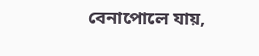বেনাপোলে যায়,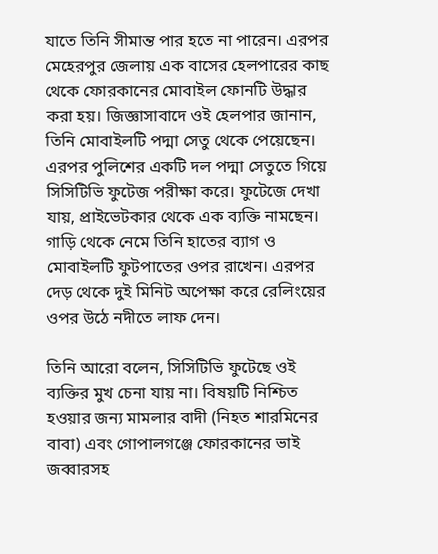যাতে তিনি সীমান্ত পার হতে না পারেন। এরপর মেহেরপুর জেলায় এক বাসের হেলপারের কাছ থেকে ফোরকানের মোবাইল ফোনটি উদ্ধার করা হয়। জিজ্ঞাসাবাদে ওই হেলপার জানান, তিনি মোবাইলটি পদ্মা সেতু থেকে পেয়েছেন। এরপর পুলিশের একটি দল পদ্মা সেতুতে গিয়ে সিসিটিভি ফুটেজ পরীক্ষা করে। ফুটেজে দেখা যায়, প্রাইভেটকার থেকে এক ব্যক্তি নামছেন। গাড়ি থেকে নেমে তিনি হাতের ব্যাগ ও মোবাইলটি ফুটপাতের ওপর রাখেন। এরপর দেড় থেকে দুই মিনিট অপেক্ষা করে রেলিংয়ের ওপর উঠে নদীতে লাফ দেন।

তিনি আরো বলেন, সিসিটিভি ফুটেছে ওই ব্যক্তির মুখ চেনা যায় না। বিষয়টি নিশ্চিত হওয়ার জন্য মামলার বাদী (নিহত শারমিনের বাবা) এবং গোপালগঞ্জে ফোরকানের ভাই জব্বারসহ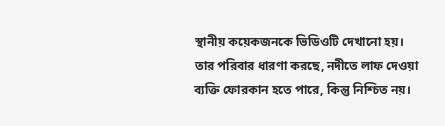স্থানীয় কয়েকজনকে ভিডিওটি দেখানো হয়। তার পরিবার ধারণা করছে, নদীতে লাফ দেওয়া ব্যক্তি ফোরকান হতে পারে, কিন্তু নিশ্চিত নয়।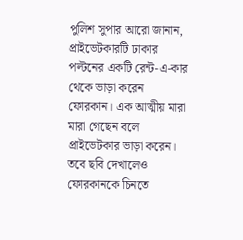পুলিশ সুপার আরো জানান, প্রাইভেটকারটি ঢাকার পল্টনের একটি রেন্ট-এ-কার থেকে ভাড়া করেন ফোরকান। এক আত্মীয় মারা মারা গেছেন বলে প্রাইভেটকার ভাড়া করেন। তবে ছবি দেখালেও ফোরকানকে চিনতে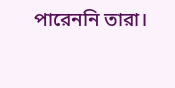পারেননি তারা।